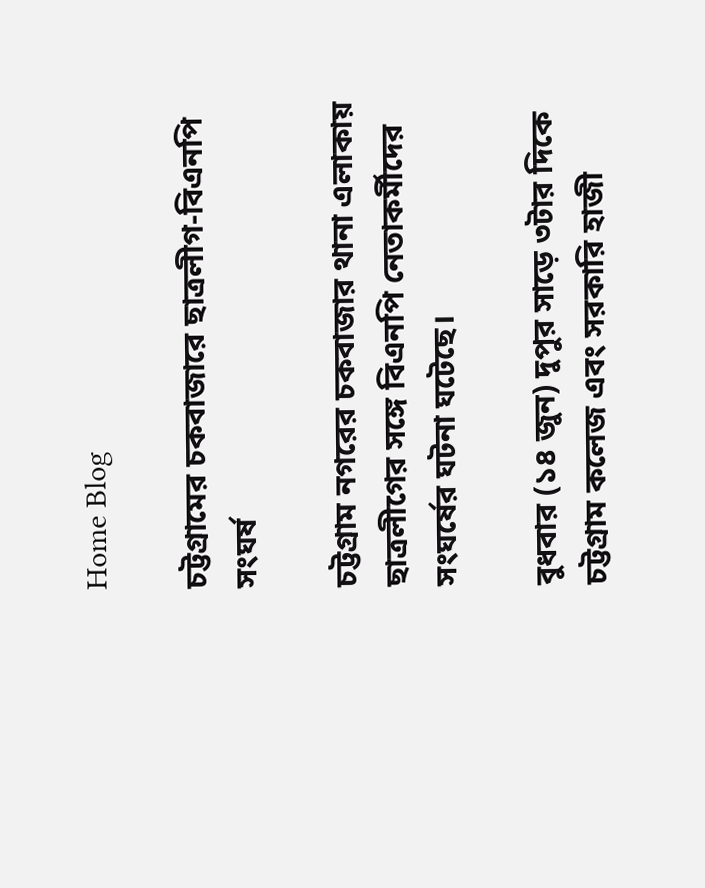Home Blog

চট্টগ্রামের চকবাজারে ছাত্রলীগ-বিএনপি সংঘর্ষ

চট্টগ্রাম নগরের চকবাজার থানা এলাকায় ছাত্রলীগের সঙ্গে বিএনপি নেতাকর্মীদের সংঘর্ষের ঘটনা ঘটেছে।

বুধবার (১৪ জুন) দুপুর সাড়ে ৩টার দিকে চট্টগ্রাম কলেজ এবং সরকারি হাজী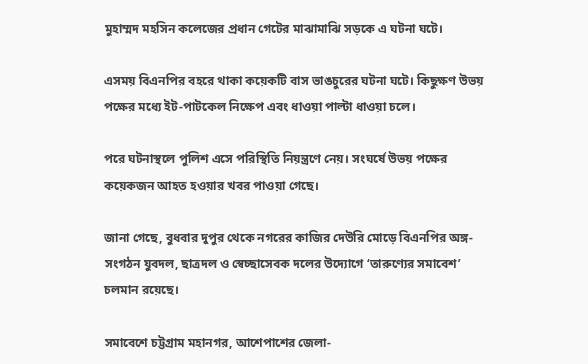মুহাম্মদ মহসিন কলেজের প্রধান গেটের মাঝামাঝি সড়কে এ ঘটনা ঘটে।

এসময় বিএনপির বহরে থাকা কয়েকটি বাস ভাঙচুরের ঘটনা ঘটে। কিছুক্ষণ উভয় পক্ষের মধ্যে ইট-পাটকেল নিক্ষেপ এবং ধাওয়া পাল্টা ধাওয়া চলে।

পরে ঘটনাস্থলে পুলিশ এসে পরিস্থিতি নিয়ন্ত্রণে নেয়। সংঘর্ষে উভয় পক্ষের কয়েকজন আহত হওয়ার খবর পাওয়া গেছে।

জানা গেছে, বুধবার দুপুর থেকে নগরের কাজির দেউরি মোড়ে বিএনপির অঙ্গ-সংগঠন যুবদল, ছাত্রদল ও স্বেচ্ছাসেবক দলের উদ্যোগে ‘তারুণ্যের সমাবেশ’ চলমান রয়েছে।

সমাবেশে চট্টগ্রাম মহানগর, আশেপাশের জেলা-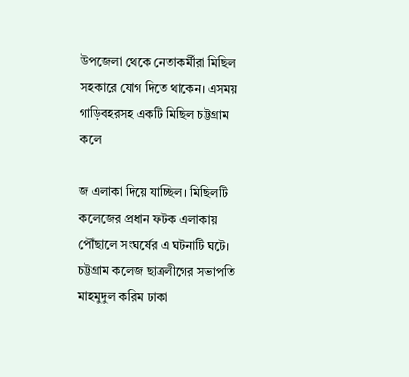উপজেলা থেকে নেতাকর্মীরা মিছিল সহকারে যোগ দিতে থাকেন। এসময় গাড়িবহরসহ একটি মিছিল চট্টগ্রাম কলে

জ এলাকা দিয়ে যাচ্ছিল। মিছিলটি কলেজের প্রধান ফটক এলাকায় পৌঁছালে সংঘর্ষের এ ঘটনাটি ঘটে। চট্টগ্রাম কলেজ ছাত্রলীগের সভাপতি মাহমুদুল করিম ঢাকা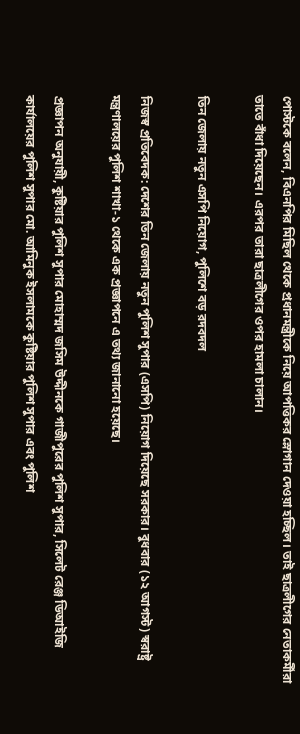পোস্টকে বলেন, বিএনপির মিছিল থেকে প্রধানমন্ত্রীকে নিয়ে আপত্তিকর স্লোগান দেওয়া হচ্ছিল। তাই ছাত্রলীগের নেতাকর্মীরা তাতে বাঁধা দিয়েছেন। এরপর তারা ছাত্রলীগের ওপর হামলা চালান।

তিন জেলায় নতুন এসপি নিয়োগ, পুলিশে বড় রদবদল

নিজস্ব প্রতিবেদক: দেশের তিন জেলায় নতুন পুলিশ সুপার (এসপি) নিয়োগ দিয়েছে সরকার। বুধবার (১২ আগস্ট) স্বরাষ্ট্র মন্ত্রণালয়ের পুলিশ শাখা-১ থেকে এক প্রজ্ঞাপনে এ তথ্য জানানো হয়েছে।

প্রজ্ঞাপন অনুযায়ী, কুষ্টিয়ার পুলিশ সুপার মোহাম্মদ জসিম উদ্দীনকে গাজীপুরের পুলিশ সুপার, সিলেট রেঞ্জ ডিআইজি কার্যালয়ের পুলিশ সুপার মো. আমিনুক ইসলামকে কুষ্টিয়ার পুলিশ সুপার এবং পুলিশ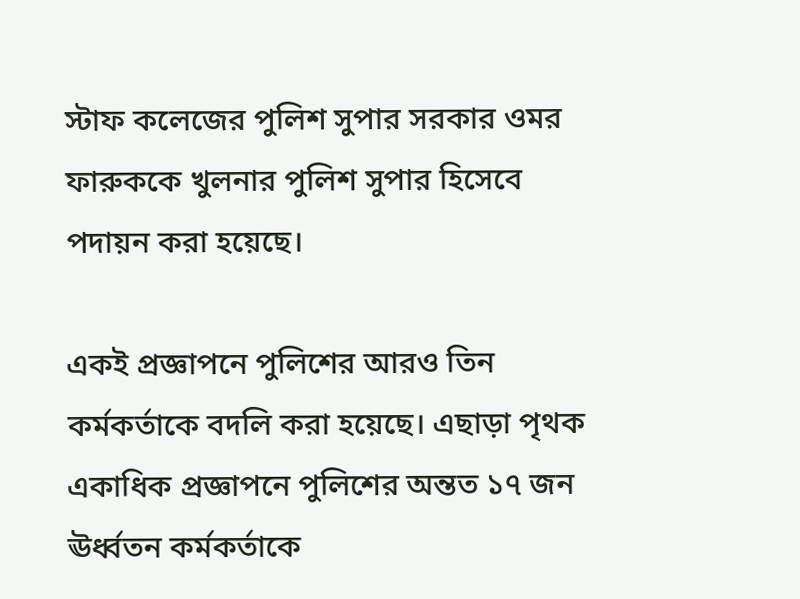স্টাফ কলেজের পুলিশ সুপার সরকার ওমর ফারুককে খুলনার পুলিশ সুপার হিসেবে পদায়ন করা হয়েছে।

একই প্রজ্ঞাপনে পুলিশের আরও তিন কর্মকর্তাকে বদলি করা হয়েছে। এছাড়া পৃথক একাধিক প্রজ্ঞাপনে পুলিশের অন্তত ১৭ জন ঊর্ধ্বতন কর্মকর্তাকে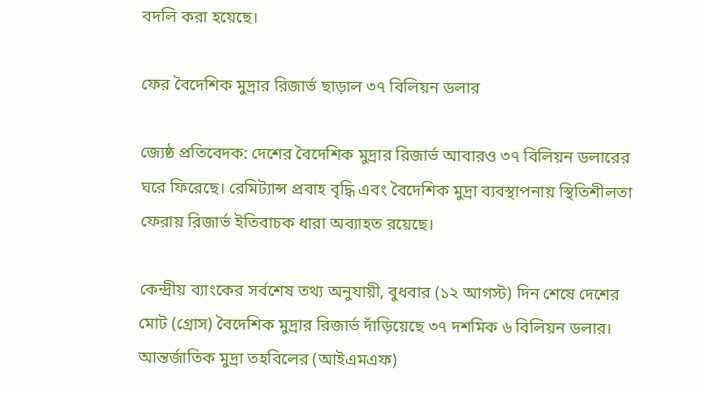বদলি করা হয়েছে।

ফের বৈদেশিক মুদ্রার রিজার্ভ ছাড়াল ৩৭ বিলিয়ন ডলার

জ্যেষ্ঠ প্রতিবেদক: দেশের বৈদেশিক মুদ্রার রিজার্ভ আবারও ৩৭ বিলিয়ন ডলারের ঘরে ফিরেছে। রেমিট্যান্স প্রবাহ বৃদ্ধি এবং বৈদেশিক মুদ্রা ব্যবস্থাপনায় স্থিতিশীলতা ফেরায় রিজার্ভ ইতিবাচক ধারা অব্যাহত রয়েছে।

কেন্দ্রীয় ব্যাংকের সর্বশেষ তথ্য অনুযায়ী, বুধবার (১২ আগস্ট) দিন শেষে দেশের মোট (গ্রোস) বৈদেশিক মুদ্রার রিজার্ভ দাঁড়িয়েছে ৩৭ দশমিক ৬ বিলিয়ন ডলার। আন্তর্জাতিক মুদ্রা তহবিলের (আইএমএফ)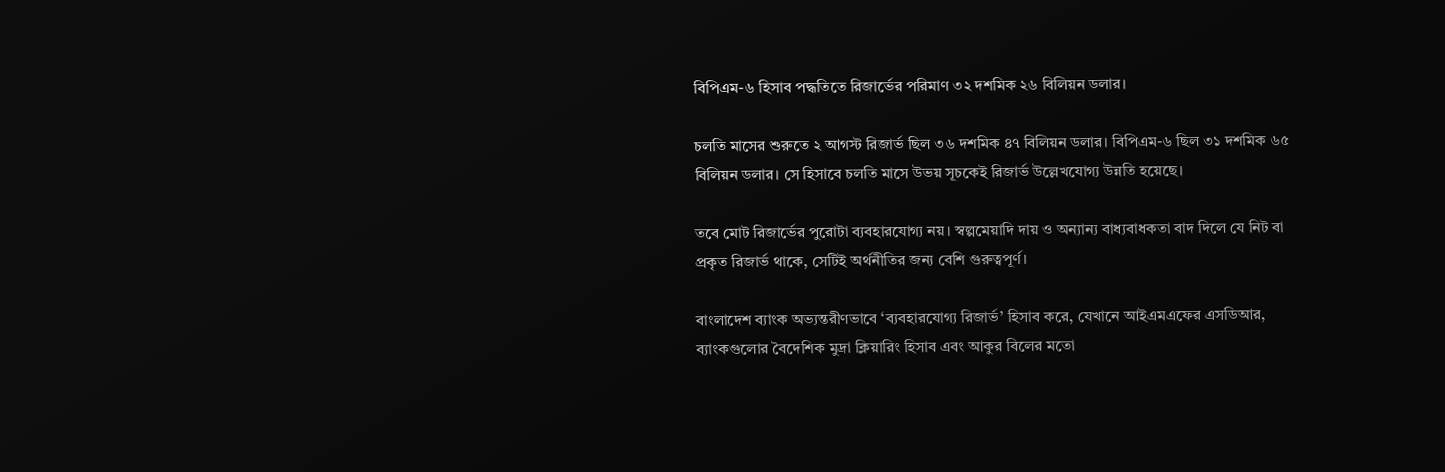বিপিএম-৬ হিসাব পদ্ধতিতে রিজার্ভের পরিমাণ ৩২ দশমিক ২৬ বিলিয়ন ডলার।

চলতি মাসের শুরুতে ২ আগস্ট রিজার্ভ ছিল ৩৬ দশমিক ৪৭ বিলিয়ন ডলার। বিপিএম-৬ ছিল ৩১ দশমিক ৬৫ বিলিয়ন ডলার। সে হিসাবে চলতি মাসে উভয় সূচকেই রিজার্ভ উল্লেখযোগ্য উন্নতি হয়েছে।

তবে মোট রিজার্ভের পুরোটা ব্যবহারযোগ্য নয়। স্বল্পমেয়াদি দায় ও অন্যান্য বাধ্যবাধকতা বাদ দিলে যে নিট বা প্রকৃত রিজার্ভ থাকে, সেটিই অর্থনীতির জন্য বেশি গুরুত্বপূর্ণ।

বাংলাদেশ ব্যাংক অভ্যন্তরীণভাবে ‘ব্যবহারযোগ্য রিজার্ভ’ হিসাব করে, যেখানে আইএমএফের এসডিআর, ব্যাংকগুলোর বৈদেশিক মুদ্রা ক্লিয়ারিং হিসাব এবং আকুর বিলের মতো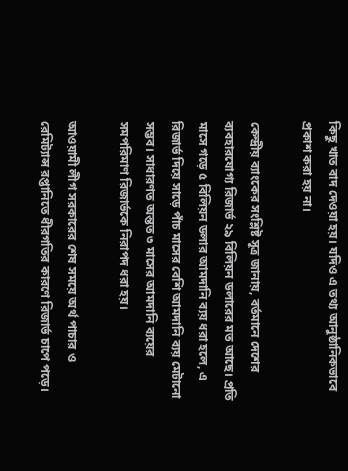কিছু খাত বাদ দেওয়া হয়। যদিও এ তথ্য আনুষ্ঠানিকভাবে প্রকাশ করা হয় না।

কেন্দ্রীয় ব্যাংকের সংশ্লিষ্ট সূত্র জানায়, বর্তমানে দেশের ব্যবহারযোগ্য রিজার্ভ ২৯ বিলিয়ন ডলারের মত আছে। প্রতি মাসে গড়ে ৫ বিলিয়ন ডলার আমদানি ব্যয় ধরা হলে, এ রিজার্ভ দিয়ে সাড়ে পাঁচ মাসের বেশি আমদানি ব্যয় মেটানো সম্ভব। সাধারণত অন্তত ৩ মাসের আমদানি ব্যয়ের সমপরিমাণ রিজার্ভকে নিরাপদ ধরা হয়।

আওয়ামী লী‌গ সরকা‌রের শেষ সম‌য়ে অর্থ পাচার ও রেমিট্যান্স রপ্তানিতে ধীরগতির কারণে রিজার্ভ চাপে পড়ে।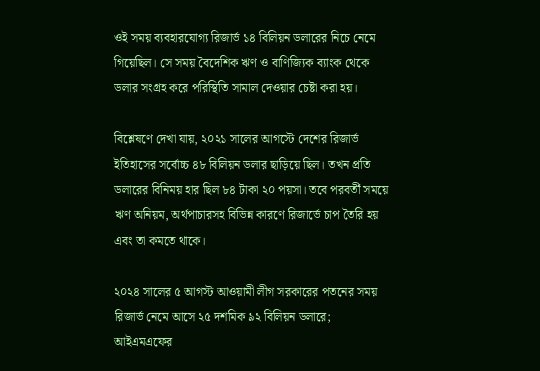ওই সময় ব্যবহারযোগ্য রিজার্ভ ১৪ বিলিয়ন ডলারের নিচে নেমে গিয়েছিল। সে সময় বৈদেশিক ঋণ ও বাণিজ্যিক ব্যাংক থেকে ডলার সংগ্রহ করে পরিস্থিতি সামাল দেওয়ার চেষ্টা করা হয়।

বিশ্লেষণে দেখা যায়, ২০২১ সালের আগস্টে দেশের রিজার্ভ ইতিহাসের সর্বোচ্চ ৪৮ বিলিয়ন ডলার ছাড়িয়ে ছিল। তখন প্রতি ডলারের বিনিময় হার ছিল ৮৪ টাকা ২০ পয়সা। তবে পরবর্তী সময়ে ঋণ অনিয়ম, অর্থপাচারসহ বিভিন্ন কারণে রিজার্ভে চাপ তৈরি হয় এবং তা কমতে থাকে।

২০২৪ সালের ৫ আগস্ট আওয়ামী লীগ সরকারের পতনের সময় রিজার্ভ নেমে আসে ২৫ দশমিক ৯২ বিলিয়ন ডলারে; আইএমএফের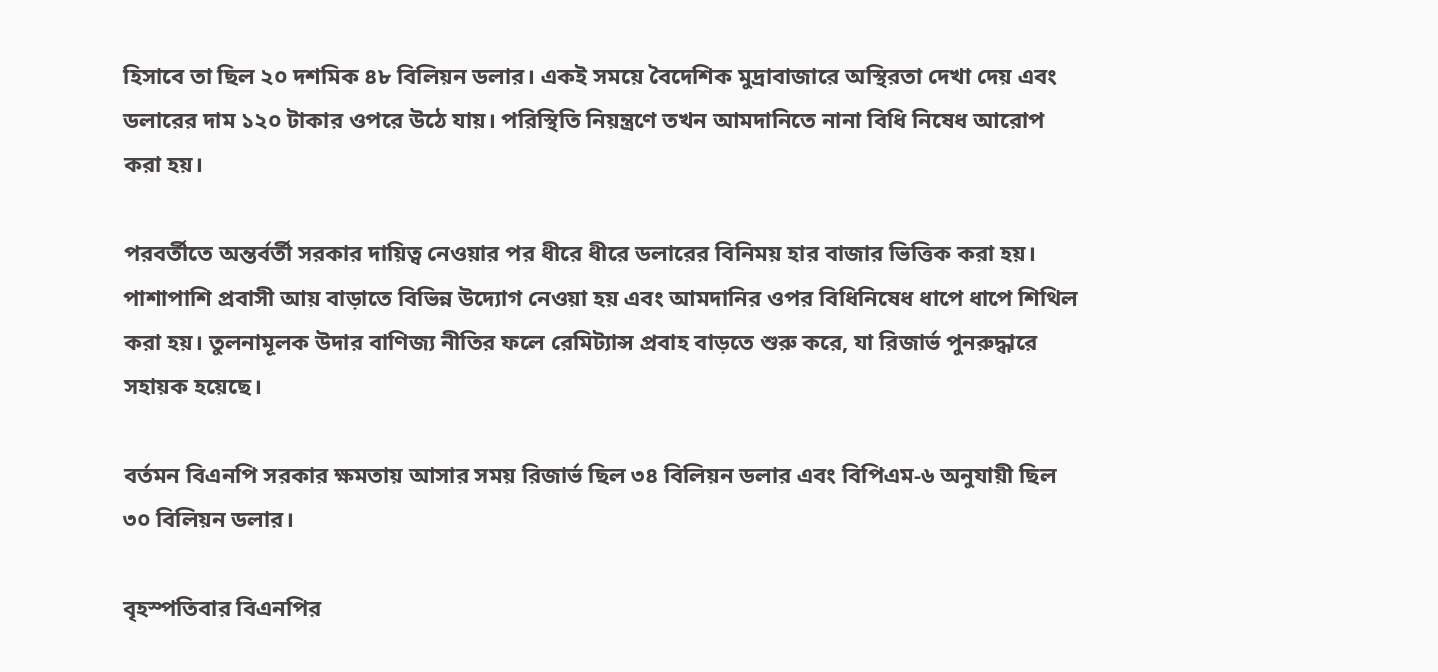হিসাবে তা ছিল ২০ দশমিক ৪৮ বিলিয়ন ডলার। একই সময়ে বৈদেশিক মুদ্রাবাজারে অস্থিরতা দেখা দেয় এবং ডলারের দাম ১২০ টাকার ওপরে উঠে যায়। পরিস্থিতি নিয়ন্ত্রণে তখন আমদানিতে নানা বিধি নিষেধ আরোপ করা হয়।

পরবর্তীতে অন্তর্বর্তী সরকার দায়িত্ব নেওয়ার পর ধীরে ধীরে ডলারের বিনিময় হার বাজার ভিত্তিক করা হয়। পাশাপাশি প্রবাসী আয় বাড়াতে বিভিন্ন উদ্যোগ নেওয়া হয় এবং আমদানির ওপর বিধিনিষেধ ধাপে ধাপে শিথিল করা হয়। তুলনামূলক উদার বাণিজ্য নীতির ফলে রেমিট্যান্স প্রবাহ বাড়তে শুরু করে, যা রিজার্ভ পুনরুদ্ধারে সহায়ক হয়েছে।

বর্তমন বিএনপি সরকার ক্ষমতায় আসার সময় রিজার্ভ ছিল ৩৪ বিলিয়ন ডলার এবং বিপিএম-৬ অনুযায়ী ছিল ৩০ বিলিয়ন ডলার।

বৃহস্পতিবার বিএনপির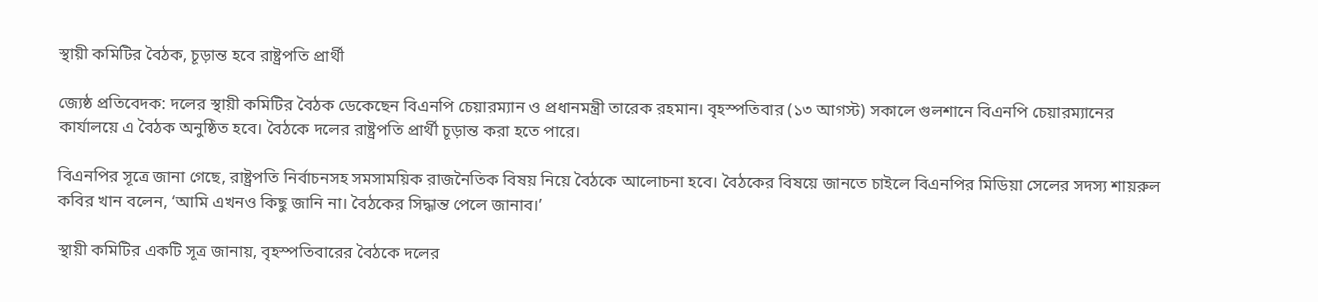স্থায়ী কমিটির বৈঠক, চূড়ান্ত হবে রাষ্ট্রপতি প্রার্থী

জ্যেষ্ঠ প্রতিবেদক: দলের স্থায়ী কমিটির বৈঠক ডেকেছেন বিএনপি চেয়ারম্যান ও প্রধানমন্ত্রী তারেক রহমান। বৃহস্পতিবার (১৩ আগস্ট) সকালে গুলশানে বিএনপি চেয়ারম্যানের কার্যালয়ে এ বৈঠক অনুষ্ঠিত হবে। বৈঠকে দলের রাষ্ট্রপতি প্রার্থী চূড়ান্ত করা হতে পারে।

বিএনপির সূত্রে জানা গেছে, রাষ্ট্রপতি নির্বাচনসহ সমসাময়িক রাজনৈতিক বিষয় নিয়ে বৈঠকে আলোচনা হবে। বৈঠকের বিষয়ে জানতে চাইলে বিএনপির মিডিয়া সেলের সদস্য শায়রুল কবির খান বলেন, ‘আমি এখনও কিছু জানি না। বৈঠকের সিদ্ধান্ত পেলে জানাব।’

স্থায়ী কমিটির একটি সূত্র জানায়, বৃহস্পতিবারের বৈঠকে দলের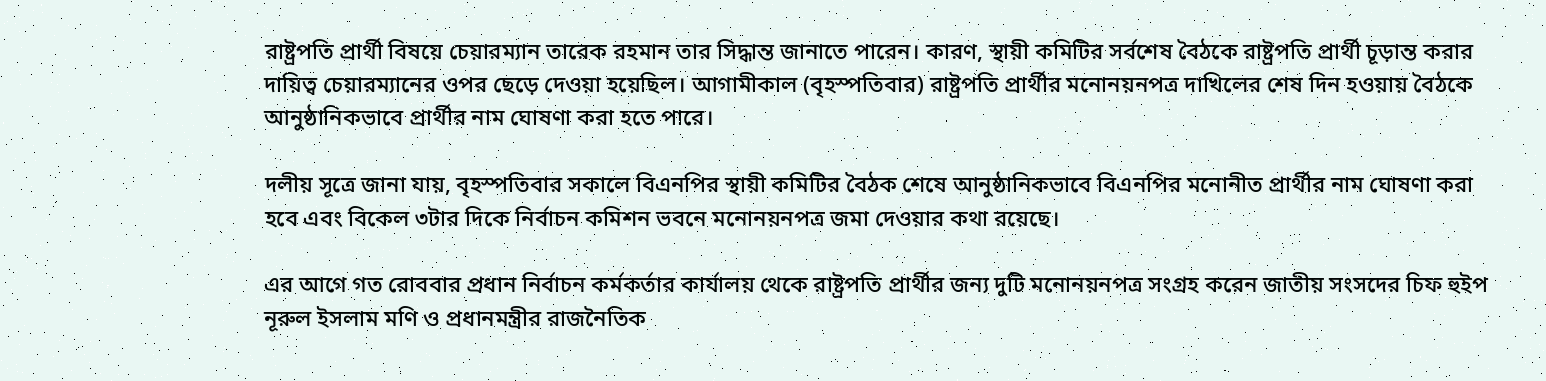রাষ্ট্রপতি প্রার্থী বিষয়ে চেয়ারম্যান তারেক রহমান তার সিদ্ধান্ত জানাতে পারেন। কারণ, স্থায়ী কমিটির সর্বশেষ বৈঠকে রাষ্ট্রপতি প্রার্থী চূড়ান্ত করার দায়িত্ব চেয়ারম্যানের ওপর ছেড়ে দেওয়া হয়েছিল। আগামীকাল (বৃহস্পতিবার) রাষ্ট্রপতি প্রার্থীর মনোনয়নপত্র দাখিলের শেষ দিন হওয়ায় বৈঠকে আনুষ্ঠানিকভাবে প্রার্থীর নাম ঘোষণা করা হতে পারে।

দলীয় সূত্রে জানা যায়, বৃহস্পতিবার সকালে বিএনপির স্থায়ী কমিটির বৈঠক শেষে আনুষ্ঠানিকভাবে বিএনপির মনোনীত প্রার্থীর নাম ঘোষণা করা হবে এবং বিকেল ৩টার দিকে নির্বাচন কমিশন ভবনে মনোনয়নপত্র জমা দেওয়ার কথা রয়েছে।

এর আগে গত রোববার প্রধান নির্বাচন কর্মকর্তার কার্যালয় থেকে রাষ্ট্রপতি প্রার্থীর জন্য দুটি মনোনয়নপত্র সংগ্রহ করেন জাতীয় সংসদের চিফ হুইপ নূরুল ইসলাম মণি ও প্রধানমন্ত্রীর রাজনৈতিক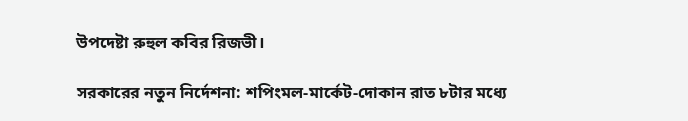উপদেষ্টা রুহুল কবির রিজভী।

সরকারের নতুন নির্দেশনা: শপিংমল-মার্কেট-দোকান রাত ৮টার মধ্যে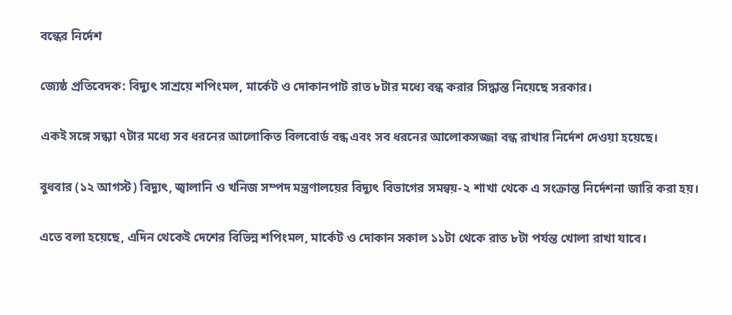বন্ধের নির্দেশ

জ্যেষ্ঠ প্রতিবেদক: বিদ্যুৎ সাশ্রয়ে শপিংমল, মার্কেট ও দোকানপাট রাত ৮টার মধ্যে বন্ধ করার সিদ্ধান্ত নিয়েছে সরকার।

একই সঙ্গে সন্ধ্যা ৭টার মধ্যে সব ধরনের আলোকিত বিলবোর্ড বন্ধ এবং সব ধরনের আলোকসজ্জা বন্ধ রাখার নির্দেশ দেওয়া হয়েছে।

বুধবার (১২ আগস্ট) বিদ্যুৎ, জ্বালানি ও খনিজ সম্পদ মন্ত্রণালয়ের বিদ্যুৎ বিভাগের সমন্বয়-২ শাখা থেকে এ সংক্রান্ত নির্দেশনা জারি করা হয়।

এতে বলা হয়েছে, এদিন থেকেই দেশের বিভিন্ন শপিংমল, মার্কেট ও দোকান সকাল ১১টা থেকে রাত ৮টা পর্যন্ত খোলা রাখা যাবে।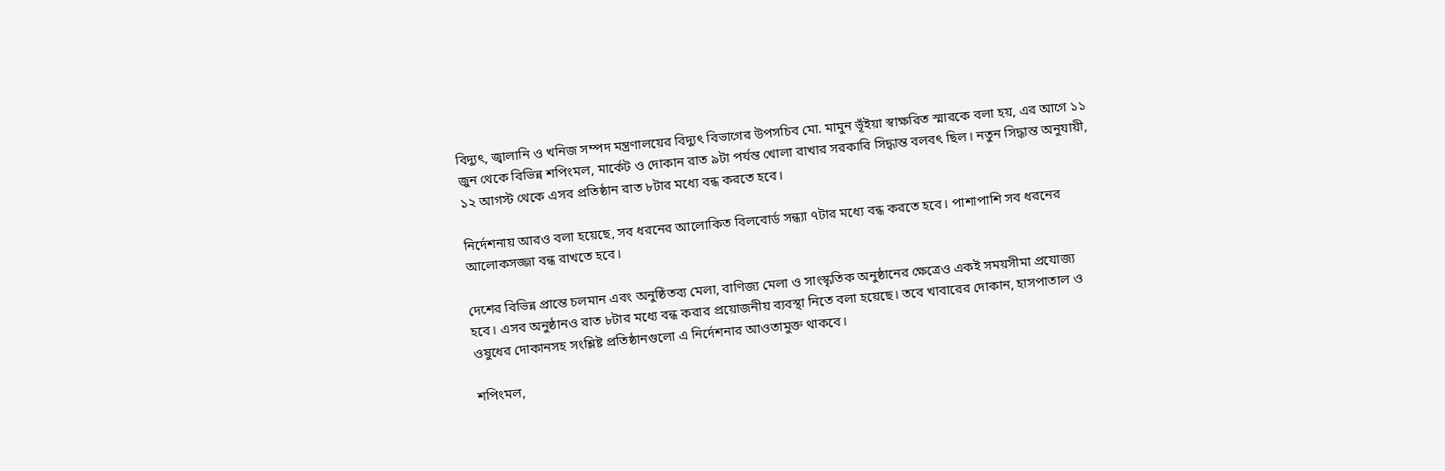বিদ্যুৎ, জ্বালানি ও খনিজ সম্পদ মন্ত্রণালয়ের বিদ্যুৎ বিভাগের উপসচিব মো. মামুন ভূঁইয়া স্বাক্ষরিত স্মারকে বলা হয়, এর আগে ১১ জুন থেকে বিভিন্ন শপিংমল, মার্কেট ও দোকান রাত ৯টা পর্যন্ত খোলা রাখার সরকারি সিদ্ধান্ত বলবৎ ছিল। নতুন সিদ্ধান্ত অনুযায়ী, ১২ আগস্ট থেকে এসব প্রতিষ্ঠান রাত ৮টার মধ্যে বন্ধ করতে হবে।

নির্দেশনায় আরও বলা হয়েছে, সব ধরনের আলোকিত বিলবোর্ড সন্ধ্যা ৭টার মধ্যে বন্ধ করতে হবে। পাশাপাশি সব ধরনের আলোকসজ্জা বন্ধ রাখতে হবে।

দেশের বিভিন্ন প্রান্তে চলমান এবং অনুষ্ঠিতব্য মেলা, বাণিজ্য মেলা ও সাংস্কৃতিক অনুষ্ঠানের ক্ষেত্রেও একই সময়সীমা প্রযোজ্য হবে। এসব অনুষ্ঠানও রাত ৮টার মধ্যে বন্ধ করার প্রয়োজনীয় ব্যবস্থা নিতে বলা হয়েছে। তবে খাবারের দোকান, হাসপাতাল ও ওষুধের দোকানসহ সংশ্লিষ্ট প্রতিষ্ঠানগুলো এ নির্দেশনার আওতামুক্ত থাকবে।

শপিংমল,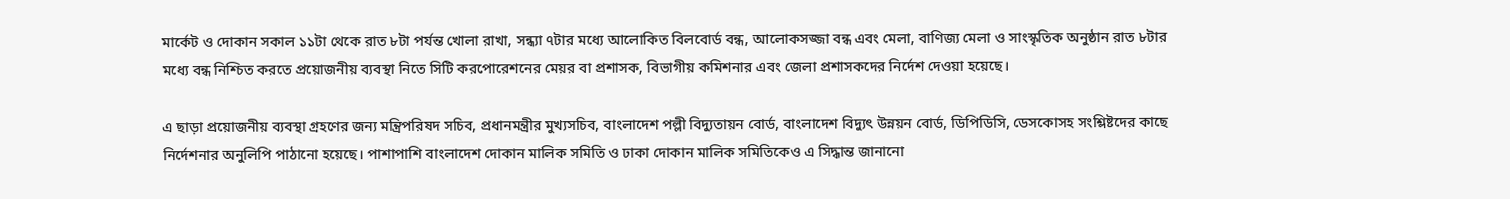মার্কেট ও দোকান সকাল ১১টা থেকে রাত ৮টা পর্যন্ত খোলা রাখা, সন্ধ্যা ৭টার মধ্যে আলোকিত বিলবোর্ড বন্ধ, আলোকসজ্জা বন্ধ এবং মেলা, বাণিজ্য মেলা ও সাংস্কৃতিক অনুষ্ঠান রাত ৮টার মধ্যে বন্ধ নিশ্চিত করতে প্রয়োজনীয় ব্যবস্থা নিতে সিটি করপোরেশনের মেয়র বা প্রশাসক, বিভাগীয় কমিশনার এবং জেলা প্রশাসকদের নির্দেশ দেওয়া হয়েছে।

এ ছাড়া প্রয়োজনীয় ব্যবস্থা গ্রহণের জন্য মন্ত্রিপরিষদ সচিব, প্রধানমন্ত্রীর মুখ্যসচিব, বাংলাদেশ পল্লী বিদ্যুতায়ন বোর্ড, বাংলাদেশ বিদ্যুৎ উন্নয়ন বোর্ড, ডিপিডিসি, ডেসকোসহ সংশ্লিষ্টদের কাছে নির্দেশনার অনুলিপি পাঠানো হয়েছে। পাশাপাশি বাংলাদেশ দোকান মালিক সমিতি ও ঢাকা দোকান মালিক সমিতিকেও এ সিদ্ধান্ত জানানো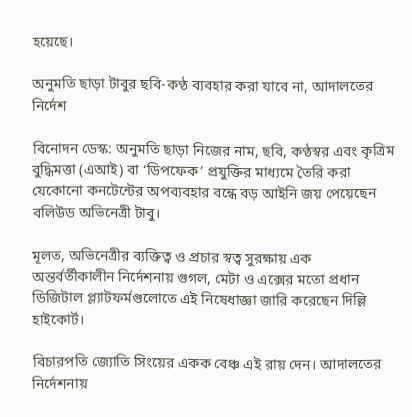হয়েছে।

অনুমতি ছাড়া টাবুর ছবি-কণ্ঠ ব্যবহার করা যাবে না, আদালতের নির্দেশ

বিনোদন ডেস্ক: অনুমতি ছাড়া নিজের নাম, ছবি, কণ্ঠস্বর এবং কৃত্রিম বুদ্ধিমত্তা (এআই) বা ‘ডিপফেক’ প্রযুক্তির মাধ্যমে তৈরি করা যেকোনো কনটেন্টের অপব্যবহার বন্ধে বড় আইনি জয় পেয়েছেন বলিউড অভিনেত্রী টাবু।

মূলত, অভিনেত্রীর ব্যক্তিত্ব ও প্রচার স্বত্ব সুরক্ষায় এক অন্তর্বর্তীকালীন নির্দেশনায় গুগল, মেটা ও এক্সের মতো প্রধান ডিজিটাল প্ল্যাটফর্মগুলোতে এই নিষেধাজ্ঞা জারি করেছেন দিল্লি হাইকোর্ট।

বিচারপতি জ্যোতি সিংয়ের একক বেঞ্চ এই রায় দেন। আদালতের নির্দেশনায়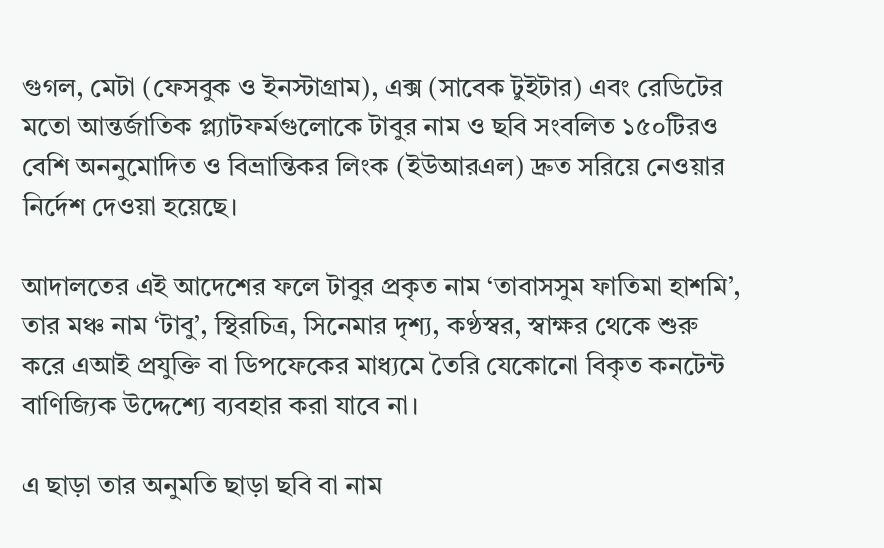গুগল, মেটা (ফেসবুক ও ইনস্টাগ্রাম), এক্স (সাবেক টুইটার) এবং রেডিটের মতো আন্তর্জাতিক প্ল্যাটফর্মগুলোকে টাবুর নাম ও ছবি সংবলিত ১৫০টিরও বেশি অননুমোদিত ও বিভ্রান্তিকর লিংক (ইউআরএল) দ্রুত সরিয়ে নেওয়ার নির্দেশ দেওয়া হয়েছে।

আদালতের এই আদেশের ফলে টাবুর প্রকৃত নাম ‘তাবাসসুম ফাতিমা হাশমি’, তার মঞ্চ নাম ‘টাবু’, স্থিরচিত্র, সিনেমার দৃশ্য, কণ্ঠস্বর, স্বাক্ষর থেকে শুরু করে এআই প্রযুক্তি বা ডিপফেকের মাধ্যমে তৈরি যেকোনো বিকৃত কনটেন্ট বাণিজ্যিক উদ্দেশ্যে ব্যবহার করা যাবে না।

এ ছাড়া তার অনুমতি ছাড়া ছবি বা নাম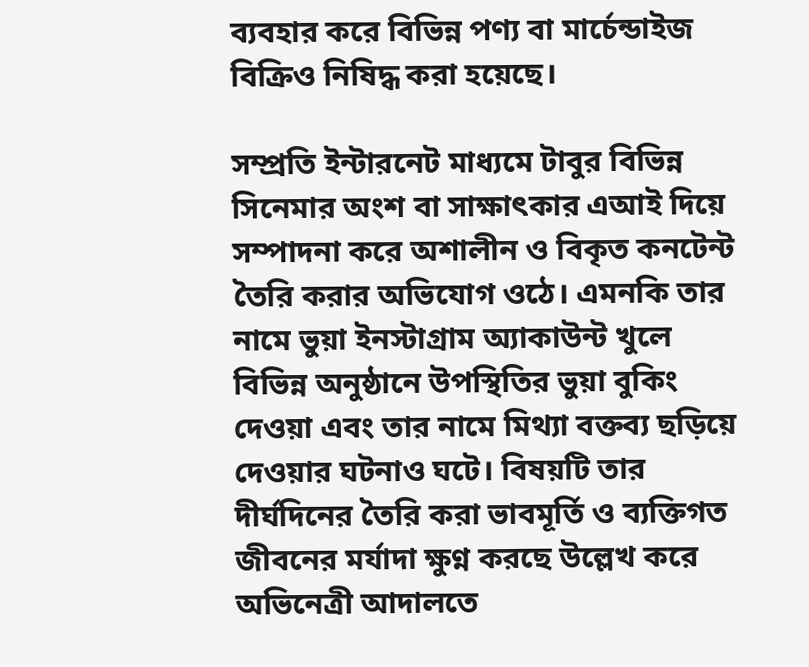ব্যবহার করে বিভিন্ন পণ্য বা মার্চেন্ডাইজ বিক্রিও নিষিদ্ধ করা হয়েছে।

সম্প্রতি ইন্টারনেট মাধ্যমে টাবুর বিভিন্ন সিনেমার অংশ বা সাক্ষাৎকার এআই দিয়ে সম্পাদনা করে অশালীন ও বিকৃত কনটেন্ট তৈরি করার অভিযোগ ওঠে। এমনকি তার নামে ভুয়া ইনস্টাগ্রাম অ্যাকাউন্ট খুলে বিভিন্ন অনুষ্ঠানে উপস্থিতির ভুয়া বুকিং দেওয়া এবং তার নামে মিথ্যা বক্তব্য ছড়িয়ে দেওয়ার ঘটনাও ঘটে। বিষয়টি তার দীর্ঘদিনের তৈরি করা ভাবমূর্তি ও ব্যক্তিগত জীবনের মর্যাদা ক্ষুণ্ন করছে উল্লেখ করে অভিনেত্রী আদালতে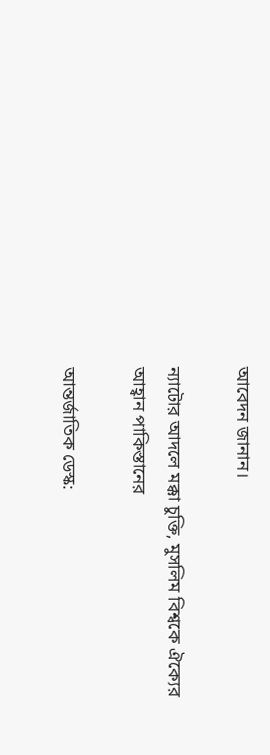আবেদন জানান।

ন্যাটোর আদলে মক্কা চুক্তি, মুসলিম বিশ্বকে ঐক্যের আহ্বান পাকিস্তানের

আন্তর্জাতিক ডেস্ক: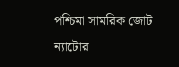পশ্চিমা সামরিক জোট ন্যাটোর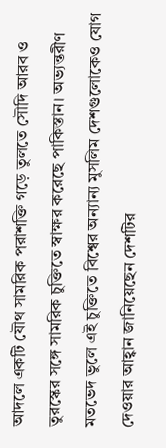আদলে একটি যৌথ সামরিক পরাশক্তি গড়ে তুলতে সৌদি আরব ও তুরস্কের সঙ্গে সামরিক চুক্তিতে স্বাক্ষর করেছে পাকিস্তান। অভ্যন্তরীণ মতভেদ ভুলে এই চুক্তিতে বিশ্বের অন্যান্য মুসলিম দেশগুলোকেও যোগ দেওয়ার আহ্বান জানিয়েছেন দেশটির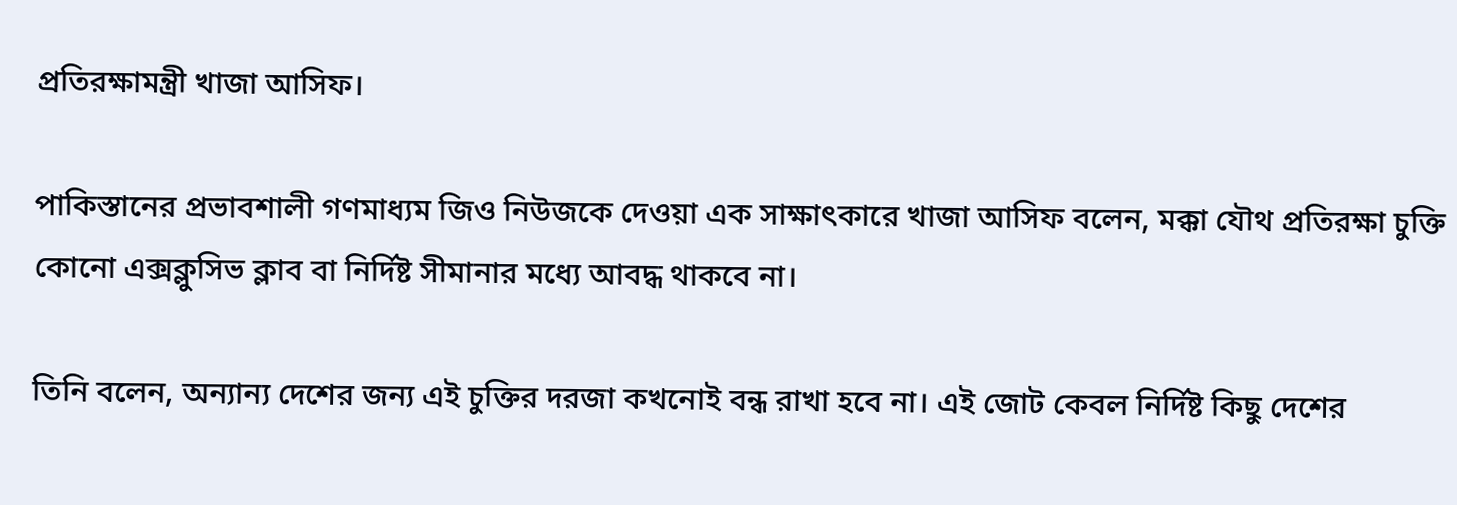প্রতিরক্ষামন্ত্রী খাজা আসিফ।

পাকিস্তানের প্রভাবশালী গণমাধ্যম জিও নিউজকে দেওয়া এক সাক্ষাৎকারে খাজা আসিফ বলেন, মক্কা যৌথ প্রতিরক্ষা চুক্তি কোনো এক্সক্লুসিভ ক্লাব বা নির্দিষ্ট সীমানার মধ্যে আবদ্ধ থাকবে না।

তিনি বলেন, অন্যান্য দেশের জন্য এই চুক্তির দরজা কখনোই বন্ধ রাখা হবে না। এই জোট কেবল নির্দিষ্ট কিছু দেশের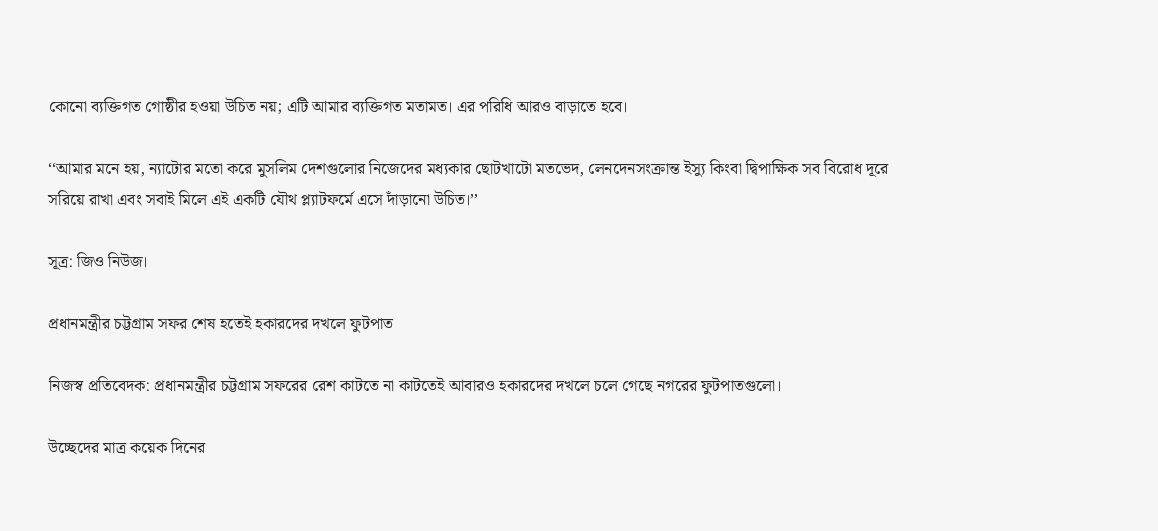কোনো ব্যক্তিগত গোষ্ঠীর হওয়া উচিত নয়; এটি আমার ব্যক্তিগত মতামত। এর পরিধি আরও বাড়াতে হবে।

‘‘আমার মনে হয়, ন্যাটোর মতো করে মুসলিম দেশগুলোর নিজেদের মধ্যকার ছোটখাটো মতভেদ, লেনদেনসংক্রান্ত ইস্যু কিংবা দ্বিপাক্ষিক সব বিরোধ দূরে সরিয়ে রাখা এবং সবাই মিলে এই একটি যৌথ প্ল্যাটফর্মে এসে দাঁড়ানো উচিত।’’

সূত্র: জিও নিউজ।

প্রধানমন্ত্রীর চট্টগ্রাম সফর শেষ হতেই হকারদের দখলে ফুটপাত

নিজস্ব প্রতিবেদক: প্রধানমন্ত্রীর চট্টগ্রাম সফরের রেশ কাটতে না কাটতেই আবারও হকারদের দখলে চলে গেছে নগরের ফুটপাতগুলো।

উচ্ছেদের মাত্র কয়েক দিনের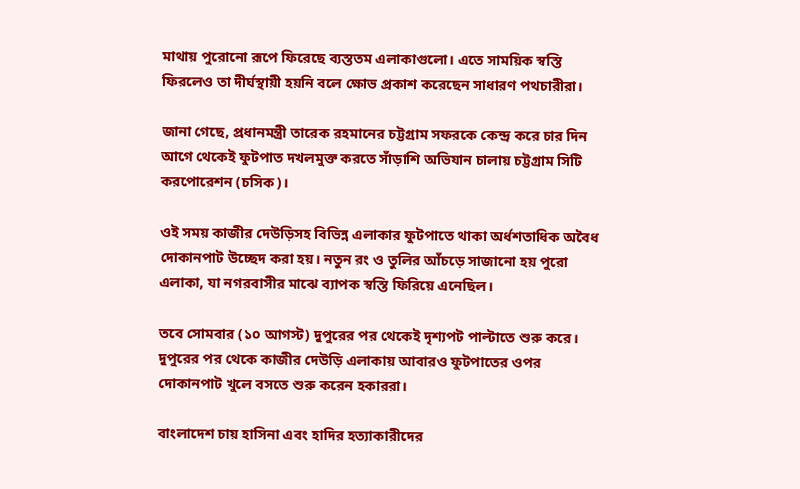মাথায় পুরোনো রূপে ফিরেছে ব্যস্ততম এলাকাগুলো। এতে সাময়িক স্বস্তি ফিরলেও তা দীর্ঘস্থায়ী হয়নি বলে ক্ষোভ প্রকাশ করেছেন সাধারণ পথচারীরা।

জানা গেছে, প্রধানমন্ত্রী তারেক রহমানের চট্টগ্রাম সফরকে কেন্দ্র করে চার দিন আগে থেকেই ফুটপাত দখলমুক্ত করতে সাঁড়াশি অভিযান চালায় চট্টগ্রাম সিটি করপোরেশন (চসিক)।

ওই সময় কাজীর দেউড়িসহ বিভিন্ন এলাকার ফুটপাতে থাকা অর্ধশতাধিক অবৈধ দোকানপাট উচ্ছেদ করা হয়। নতুন রং ও তুলির আঁচড়ে সাজানো হয় পুরো এলাকা, যা নগরবাসীর মাঝে ব্যাপক স্বস্তি ফিরিয়ে এনেছিল।

তবে সোমবার (১০ আগস্ট) দুপুরের পর থেকেই দৃশ্যপট পাল্টাতে শুরু করে। দুপুরের পর থেকে কাজীর দেউড়ি এলাকায় আবারও ফুটপাতের ওপর দোকানপাট খুলে বসতে শুরু করেন হকাররা।

বাংলাদেশ চায় হাসিনা এবং হা‌দির হত্যাকারীদের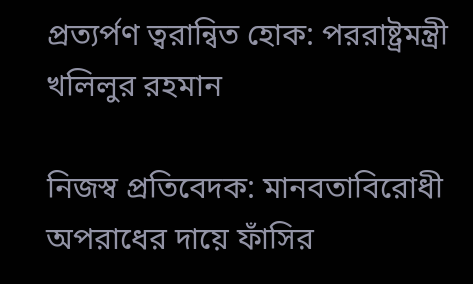প্রত্যর্পণ ত্বরান্বিত হোক: পররাষ্ট্রমন্ত্রী খ‌লিলুর রহমা‌ন

নিজস্ব প্রতিবেদক: মানবতাবিরোধী অপরাধের দায়ে ফাঁসির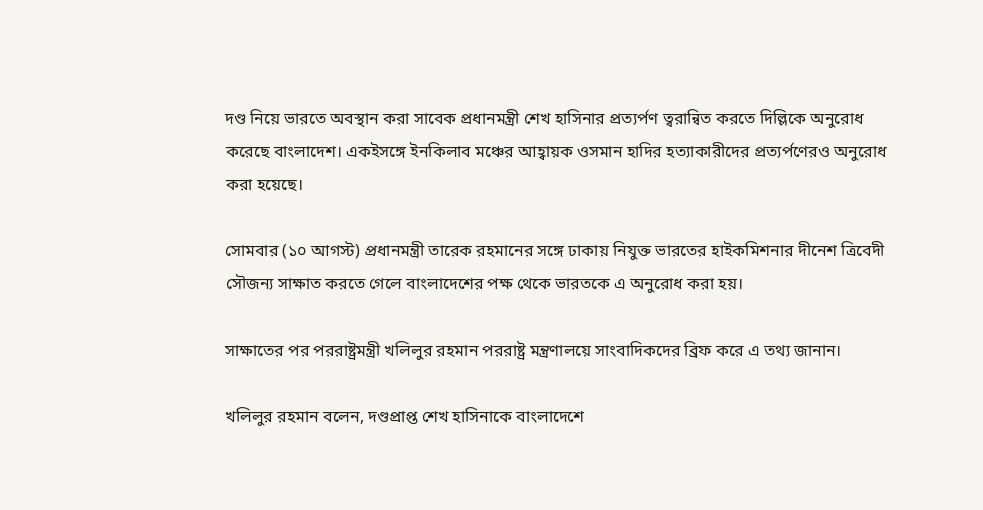দণ্ড নিয়ে ভারতে অবস্থান করা সাবেক প্রধানমন্ত্রী শেখ হাসিনার প্রত্যর্প‌ণ ত্বরা‌ন্বিত করতে দি‌ল্লিকে অনুরোধ করেছে বাংলাদেশ। একইসঙ্গে ইনকিলাব মঞ্চের আহ্বায়ক ওসমান হাদির হত্যাকারীদের প্রত্যর্পণেরও অনুরোধ করা হয়েছে।

সোমবার (১০ আগস্ট) প্রধানমন্ত্রী তারেক রহমানের স‌ঙ্গে ঢাকায় নিযুক্ত ভারতের হাইকমিশনার দীনেশ ত্রিবেদী সৌজন্য সাক্ষাত করতে গেলে বাংলাদেশের পক্ষ থেকে ভারতকে এ অনু‌রোধ করা হ‌য়।

সাক্ষাতের পর পররাষ্ট্রমন্ত্রী খ‌লিলুর রহমা‌ন পররাষ্ট্র মন্ত্রণাল‌য়ে সাংবা‌দিকদের ব্রিফ করে এ তথ্য জানান।

খলিলুর রহমান বলেন, দণ্ডপ্রাপ্ত শেখ হাসিনাকে বাংলাদেশে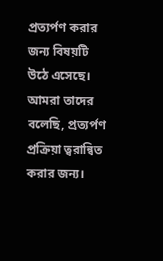প্রত্যর্পণ করার জন্য বিষয়টি উঠে এসেছে। আমরা তাদের বলেছি, প্রত্যর্পণ প্রক্রিয়া ত্বরান্বিত করার জন্য।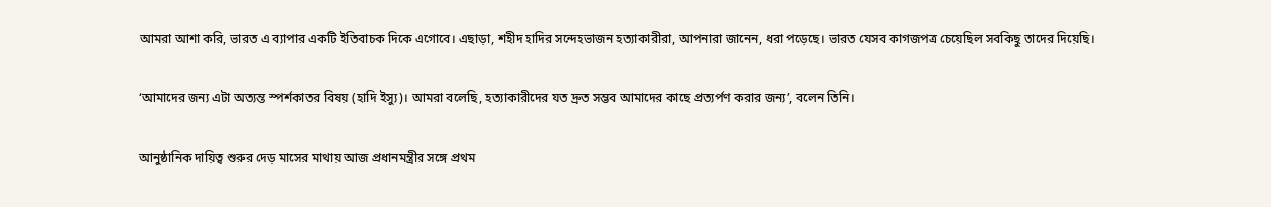আমরা আশা করি, ভারত এ ব্যাপার একটি ইতিবাচক দিকে এগোবে। এছাড়া, শহীদ হাদির সন্দেহভাজন হত্যাকারীরা, আপনারা জানেন, ধরা পড়েছে। ভারত যেসব কাগজপত্র চেয়েছিল সবকিছু তাদের দিয়েছি।

‘আমাদের জন্য এটা অত্যন্ত স্পর্শকাতর বিষয় (হাদি ইস্যু)। আমরা বলেছি, হত্যাকারীদের যত দ্রুত সম্ভব আমাদের কাছে প্রত্যর্পণ করার জন্য’, বলেন তিনি।

আনুষ্ঠানিক দায়িত্ব শুরুর দেড় মাসের মাথায় আজ প্রধানমন্ত্রীর স‌ঙ্গে প্রথম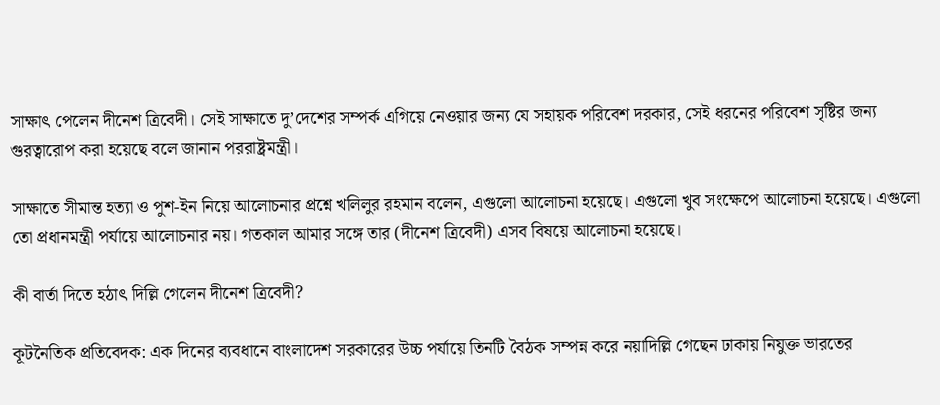সাক্ষা‌ৎ পে‌লেন দী‌নেশ ত্রিবেদী। সেই সাক্ষাতে দু’দেশের সম্পর্ক এগিয়ে নেওয়ার জন্য যে সহায়ক পরিবেশ দরকার, সেই ধরনের পরিবেশ সৃষ্টির জন্য গুরত্বারোপ করা হয়েছে বলে জানান পররাষ্ট্রমন্ত্রী।

সাক্ষাতে সীমান্ত হত্যা ও পুশ-ইন নিয়ে আলোচনার প্রশ্নে খলিলুর রহমান বলেন, এগুলো আলোচনা হয়েছে। এগুলো খুব সংক্ষেপে আলোচনা হয়েছে। এগুলো তো প্রধানমন্ত্রী পর্যায়ে আলোচনার নয়। গতকাল আমার সঙ্গে তার (দীনেশ ত্রিবেদী) এসব বিষয়ে আলোচনা হয়েছে।

কী বার্তা দি‌তে হঠাৎ দি‌ল্লি গে‌লেন দীনেশ ত্রিবেদী?

কূটনৈতিক প্রতিবেদক: এক দি‌নের ব‌্যবধা‌নে বাংলা‌দেশ সরকা‌রের উচ্চ পর্যা‌য়ে তিন‌টি বৈঠক সম্পন্ন ক‌রে নয়া‌দি‌ল্লি‌ গে‌ছেন ঢাকায় নিযুক্ত ভারতের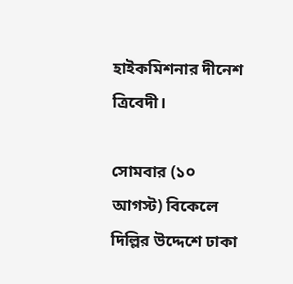হাইকমিশনার দীনেশ ত্রিবেদী।

সোমবার (১০ আগস্ট) বিকেলে দি‌ল্লি‌র উদ্দেশে ঢাকা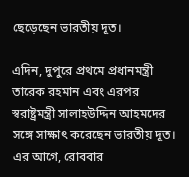ছে‌ড়ে‌ছেন ভারত‌ীয় দূত।

এদিন, দুপু‌রে প্রথ‌মে প্রধানমন্ত্রী তারেক রহমান এবং এরপর স্বরাষ্ট্রমন্ত্রী সালাহউদ্দিন আহমদের সঙ্গে সাক্ষাৎ ক‌রে‌ছেন ভারত‌ীয় দূত। এর আগে, রোববার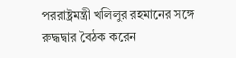পররাষ্ট্রমন্ত্রী খ‌লিলুর রহমা‌নের স‌ঙ্গে রুদ্ধদ্বার বৈঠক ক‌রেন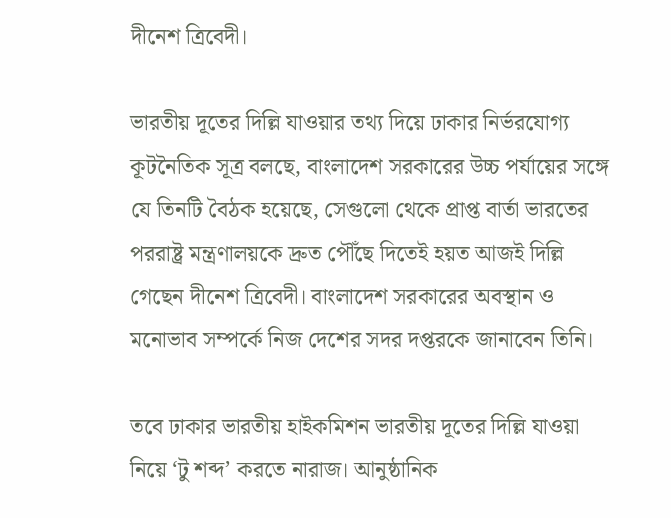দীনেশ ত্রিবেদী।

ভারত‌ীয় দূতের দি‌ল্লি য‌াওয়ার তথ‌্য দিয়ে ঢাকার নির্ভর‌যোগ‌্য কূট‌নৈ‌তিক সূত্র বলছে, বাংলা‌দেশ সরকা‌রের উচ্চ পর্যা‌য়ের স‌ঙ্গে যে তিন‌টি বৈঠক হ‌য়ে‌ছে, সেগু‌লো থে‌কে প্রাপ্ত বার্তা ভার‌তের পররাষ্ট্র মন্ত্রণালয়‌কে দ্রুত পৌঁ‌ছে দিতেই হয়ত আজই দিল্লি গেছেন দী‌নেশ ত্রিবেদী।‌ বাংলা‌দেশ সরকা‌রের অবস্থান ও ম‌নোভাব সম্পর্কে নিজ দে‌শের সদর দপ্তর‌কে জানা‌বেন তিনি।

ত‌বে ঢাকার ভারতীয় হাইক‌মিশন ভারত‌ীয় দূতের দি‌ল্লি যাওয়া নি‌য়ে ‘টু শব্দ’ কর‌তে নারাজ। আনুষ্ঠানিক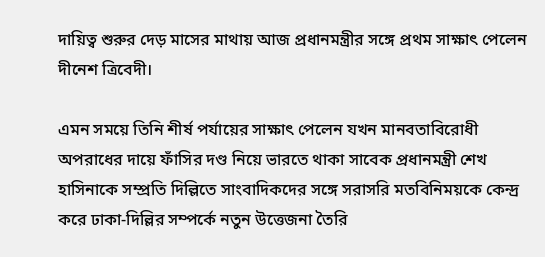দায়িত্ব শুরুর দেড় মাসের মাথায় আজ প্রধানমন্ত্রীর স‌ঙ্গে প্রথম সাক্ষাৎ পে‌লেন দী‌নেশ ত্রিবেদী।

এমন সম‌য়ে তিনি শীর্ষ পর্যা‌য়ের সাক্ষাৎ পে‌লেন যখন মানবতাবিরোধী অপরাধের দায়ে ফাঁসির দণ্ড নিয়ে ভারতে থাকা সাবেক প্রধানমন্ত্রী শেখ হাসিনাকে সম্প্রতি দিল্লিতে সাংবাদিকদের সঙ্গে সরাসরি মতবিনিময়কে কেন্দ্র করে ঢাকা-দিল্লির সম্পর্কে নতুন উত্তেজনা তৈ‌রি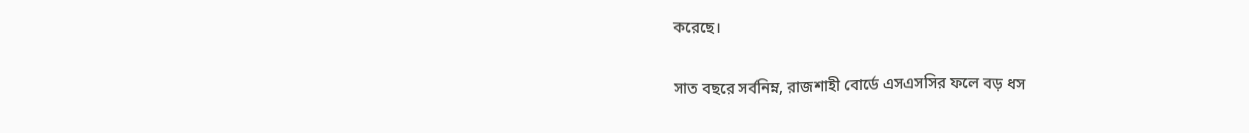ক‌রে‌ছে।

সাত বছরে সর্বনিম্ন, রাজশাহী বোর্ডে এসএসসির ফলে বড় ধস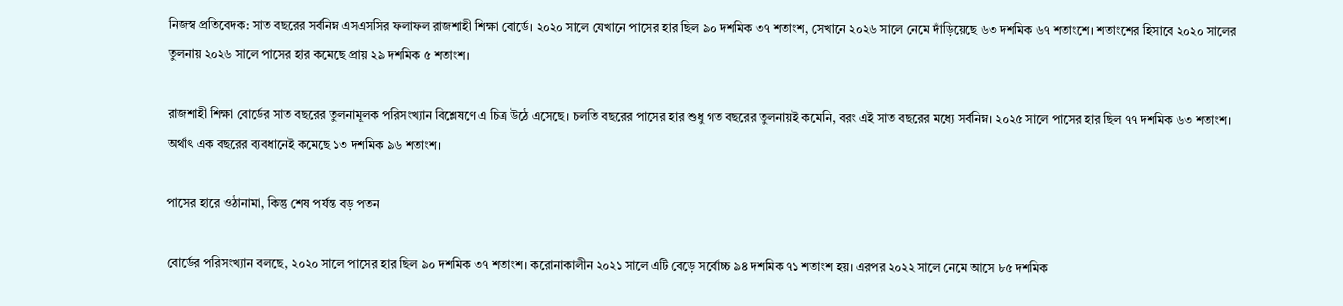নিজস্ব প্রতিবেদক: সাত বছরের সর্বনিম্ন এসএসসির ফলাফল রাজশাহী শিক্ষা বোর্ডে। ২০২০ সালে যেখানে পাসের হার ছিল ৯০ দশমিক ৩৭ শতাংশ, সেখানে ২০২৬ সালে নেমে দাঁড়িয়েছে ৬৩ দশমিক ৬৭ শতাংশে। শতাংশের হিসাবে ২০২০ সালের তুলনায় ২০২৬ সালে পাসের হার কমেছে প্রায় ২৯ দশমিক ৫ শতাংশ।

রাজশাহী শিক্ষা বোর্ডের সাত বছরের তুলনামূলক পরিসংখ্যান বিশ্লেষণে এ চিত্র উঠে এসেছে। চলতি বছরের পাসের হার শুধু গত বছরের তুলনায়ই কমেনি, বরং এই সাত বছরের মধ্যে সর্বনিম্ন। ২০২৫ সালে পাসের হার ছিল ৭৭ দশমিক ৬৩ শতাংশ। অর্থাৎ এক বছরের ব্যবধানেই কমেছে ১৩ দশমিক ৯৬ শতাংশ।

পাসের হারে ওঠানামা, কিন্তু শেষ পর্যন্ত বড় পতন

বোর্ডের পরিসংখ্যান বলছে, ২০২০ সালে পাসের হার ছিল ৯০ দশমিক ৩৭ শতাংশ। করোনাকালীন ২০২১ সালে এটি বেড়ে সর্বোচ্চ ৯৪ দশমিক ৭১ শতাংশ হয়। এরপর ২০২২ সালে নেমে আসে ৮৫ দশমিক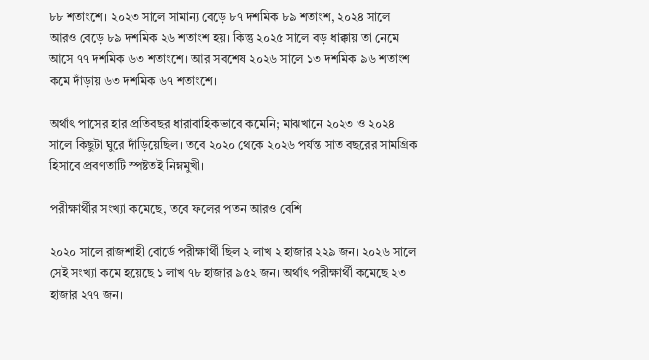৮৮ শতাংশে। ২০২৩ সালে সামান্য বেড়ে ৮৭ দশমিক ৮৯ শতাংশ, ২০২৪ সালে আরও বেড়ে ৮৯ দশমিক ২৬ শতাংশ হয়। কিন্তু ২০২৫ সালে বড় ধাক্কায় তা নেমে আসে ৭৭ দশমিক ৬৩ শতাংশে। আর সবশেষ ২০২৬ সালে ১৩ দশমিক ৯৬ শতাংশ কমে দাঁড়ায় ৬৩ দশমিক ৬৭ শতাংশে।

অর্থাৎ পাসের হার প্রতিবছর ধারাবাহিকভাবে কমেনি; মাঝখানে ২০২৩ ও ২০২৪ সালে কিছুটা ঘুরে দাঁড়িয়েছিল। তবে ২০২০ থেকে ২০২৬ পর্যন্ত সাত বছরের সামগ্রিক হিসাবে প্রবণতাটি স্পষ্টতই নিম্নমুখী।

পরীক্ষার্থীর সংখ্যা কমেছে, তবে ফলের পতন আরও বেশি

২০২০ সালে রাজশাহী বোর্ডে পরীক্ষার্থী ছিল ২ লাখ ২ হাজার ২২৯ জন। ২০২৬ সালে সেই সংখ্যা কমে হয়েছে ১ লাখ ৭৮ হাজার ৯৫২ জন। অর্থাৎ পরীক্ষার্থী কমেছে ২৩ হাজার ২৭৭ জন।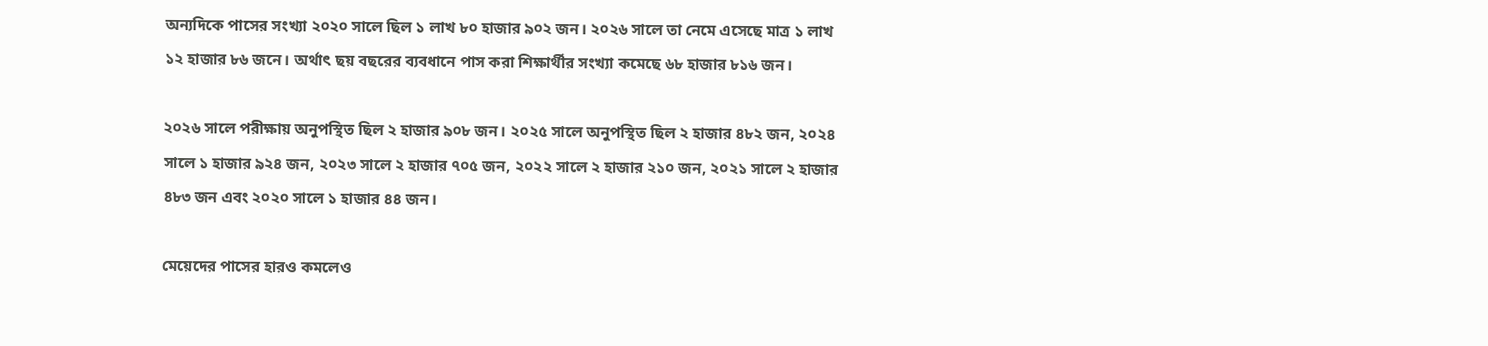অন্যদিকে পাসের সংখ্যা ২০২০ সালে ছিল ১ লাখ ৮০ হাজার ৯০২ জন। ২০২৬ সালে তা নেমে এসেছে মাত্র ১ লাখ ১২ হাজার ৮৬ জনে। অর্থাৎ ছয় বছরের ব্যবধানে পাস করা শিক্ষার্থীর সংখ্যা কমেছে ৬৮ হাজার ৮১৬ জন।

২০২৬ সালে পরীক্ষায় অনুপস্থিত ছিল ২ হাজার ৯০৮ জন। ২০২৫ সালে অনুপস্থিত ছিল ২ হাজার ৪৮২ জন, ২০২৪ সালে ১ হাজার ৯২৪ জন, ২০২৩ সালে ২ হাজার ৭০৫ জন, ২০২২ সালে ২ হাজার ২১০ জন, ২০২১ সালে ২ হাজার ৪৮৩ জন এবং ২০২০ সালে ১ হাজার ৪৪ জন।

মেয়েদের পাসের হারও কমলেও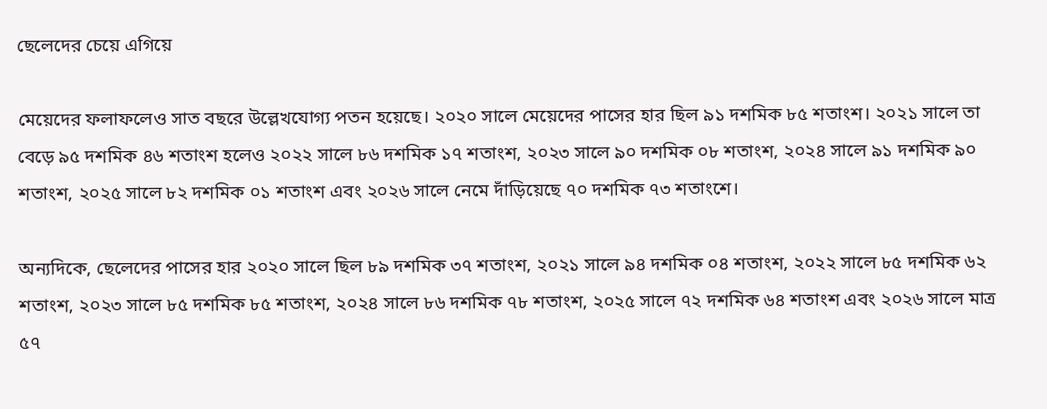ছেলেদের চেয়ে এগিয়ে

মেয়েদের ফলাফলেও সাত বছরে উল্লেখযোগ্য পতন হয়েছে। ২০২০ সালে মেয়েদের পাসের হার ছিল ৯১ দশমিক ৮৫ শতাংশ। ২০২১ সালে তা বেড়ে ৯৫ দশমিক ৪৬ শতাংশ হলেও ২০২২ সালে ৮৬ দশমিক ১৭ শতাংশ, ২০২৩ সালে ৯০ দশমিক ০৮ শতাংশ, ২০২৪ সালে ৯১ দশমিক ৯০ শতাংশ, ২০২৫ সালে ৮২ দশমিক ০১ শতাংশ এবং ২০২৬ সালে নেমে দাঁড়িয়েছে ৭০ দশমিক ৭৩ শতাংশে।

অন্যদিকে, ছেলেদের পাসের হার ২০২০ সালে ছিল ৮৯ দশমিক ৩৭ শতাংশ, ২০২১ সালে ৯৪ দশমিক ০৪ শতাংশ, ২০২২ সালে ৮৫ দশমিক ৬২ শতাংশ, ২০২৩ সালে ৮৫ দশমিক ৮৫ শতাংশ, ২০২৪ সালে ৮৬ দশমিক ৭৮ শতাংশ, ২০২৫ সালে ৭২ দশমিক ৬৪ শতাংশ এবং ২০২৬ সালে মাত্র ৫৭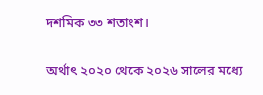দশমিক ৩৩ শতাংশ।

অর্থাৎ ২০২০ থেকে ২০২৬ সালের মধ্যে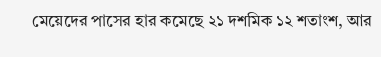মেয়েদের পাসের হার কমেছে ২১ দশমিক ১২ শতাংশ, আর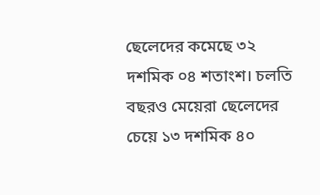ছেলেদের কমেছে ৩২ দশমিক ০৪ শতাংশ। চলতি বছরও মেয়েরা ছেলেদের চেয়ে ১৩ দশমিক ৪০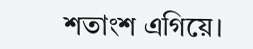শতাংশ এগিয়ে।